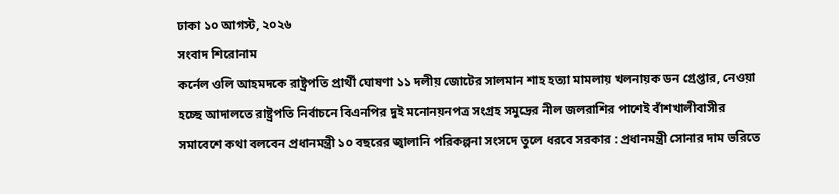ঢাকা ১০ আগস্ট, ২০২৬
সংবাদ শিরোনাম
কর্নেল ওলি আহমদকে রাষ্ট্রপতি প্রার্থী ঘোষণা ১১ দলীয় জোটের সালমান শাহ হত্যা মামলায় খলনায়ক ডন গ্রেপ্তার, নেওয়া হচ্ছে আদালতে রাষ্ট্রপতি নির্বাচনে বিএনপির দুই মনোনয়নপত্র সংগ্রহ সমুদ্রের নীল জলরাশির পাশেই বাঁশখালীবাসীর সমাবেশে কথা বলবেন প্রধানমন্ত্রী ১০ বছরের জ্বালানি পরিকল্পনা সংসদে তুলে ধরবে সরকার : প্রধানমন্ত্রী সোনার দাম ভ‌রি‌তে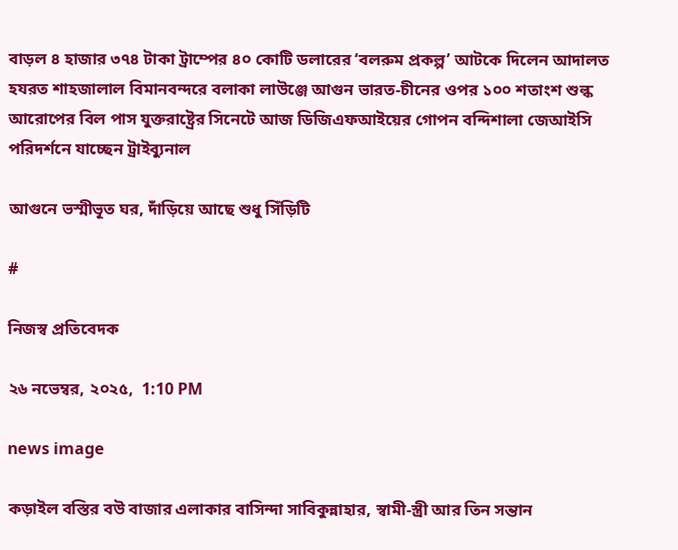বাড়ল ৪ হাজার ৩৭৪ টাকা ট্রাম্পের ৪০ কোটি ডলারের ‘বলরুম প্রকল্প’ আটকে দিলেন আদালত হযরত শাহজালাল বিমানবন্দরে বলাকা লাউঞ্জে আগুন ভারত-চীনের ওপর ১০০ শতাংশ শুল্ক আরোপের বিল পাস যুক্তরাষ্ট্রের সিনেটে আজ ডিজিএফআইয়ের গোপন বন্দিশালা জেআইসি পরিদর্শনে যাচ্ছেন ট্রাইব্যুনাল

আগুনে ভস্মীভূত ঘর, দাঁড়িয়ে আছে শুধু সিঁড়িটি

#

নিজস্ব প্রতিবেদক

২৬ নভেম্বর, ২০২৫,  1:10 PM

news image

কড়াইল বস্তির বউ বাজার এলাকার বাসিন্দা সাবিকুন্নাহার, স্বামী-স্ত্রী আর তিন সন্তান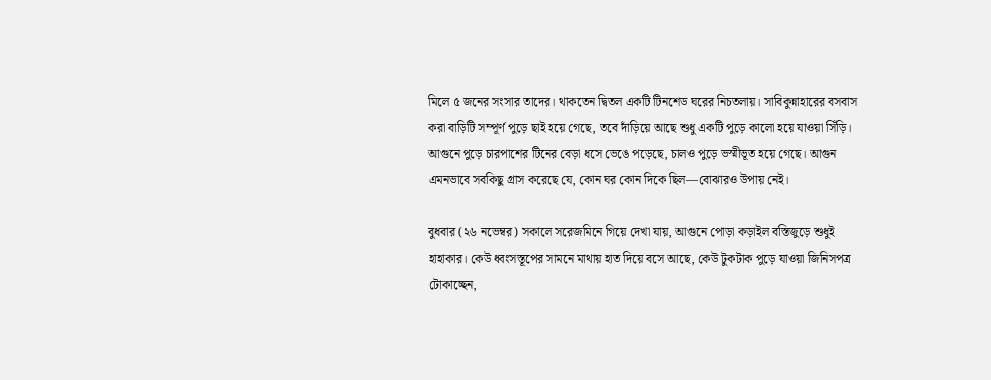মিলে ৫ জনের সংসার তাদের। থাকতেন দ্বিতল একটি টিনশেড ঘরের নিচতলায়। সাবিকুন্নাহারের বসবাস করা বাড়িটি সম্পূর্ণ পুড়ে ছাই হয়ে গেছে, তবে দাঁড়িয়ে আছে শুধু একটি পুড়ে কালো হয়ে যাওয়া সিঁড়ি। আগুনে পুড়ে চারপাশের টিনের বেড়া ধসে ভেঙে পড়েছে, চালও পুড়ে ভস্মীভূত হয়ে গেছে। আগুন এমনভাবে সবকিছু গ্রাস করেছে যে, কোন ঘর কোন দিকে ছিল—বোঝারও উপায় নেই।

বুধবার (২৬ নভেম্বর) সকালে সরেজমিনে গিয়ে দেখা যায়, আগুনে পোড়া কড়াইল বস্তিজুড়ে শুধুই হাহাকার। কেউ ধ্বংসস্তূপের সামনে মাথায় হাত দিয়ে বসে আছে, কেউ টুকটাক পুড়ে যাওয়া জিনিসপত্র টোকাচ্ছেন,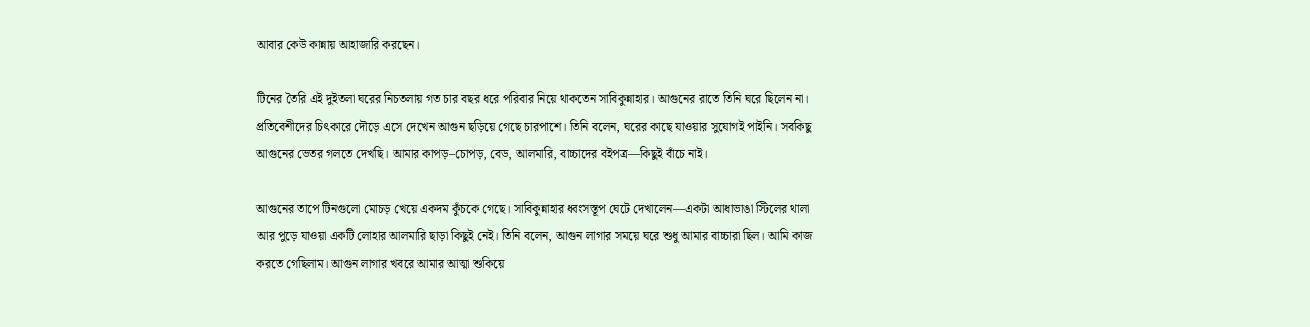আবার কেউ কান্নায় আহাজারি করছেন।

টিনের তৈরি এই দুইতলা ঘরের নিচতলায় গত চার বছর ধরে পরিবার নিয়ে থাকতেন সাবিকুন্নাহার। আগুনের রাতে তিনি ঘরে ছিলেন না। প্রতিবেশীদের চিৎকারে দৌড়ে এসে দেখেন আগুন ছড়িয়ে গেছে চারপাশে। তিনি বলেন, ঘরের কাছে যাওয়ার সুযোগই পাইনি। সবকিছু আগুনের ভেতর গলতে দেখছি। আমার কাপড়–চোপড়, বেড, আলমারি, বাচ্চাদের বইপত্র—কিছুই বাঁচে নাই।

আগুনের তাপে টিনগুলো মোচড় খেয়ে একদম কুঁচকে গেছে। সাবিকুন্নাহার ধ্বংসস্তূপ ঘেটে দেখালেন—একটা আধাভাঙা স্টিলের থালা আর পুড়ে যাওয়া একটি লোহার আলমারি ছাড়া কিছুই নেই। তিনি বলেন, আগুন লাগার সময়ে ঘরে শুধু আমার বাচ্চারা ছিল। আমি কাজ করতে গেছিলাম। আগুন লাগার খবরে আমার আত্মা শুকিয়ে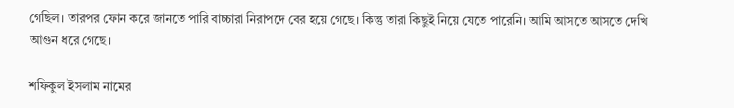গেছিল। তারপর ফোন করে জানতে পারি বাচ্চারা নিরাপদে বের হয়ে গেছে। কিন্তু তারা কিছুই নিয়ে যেতে পারেনি। আমি আসতে আসতে দেখি আগুন ধরে গেছে।

শফিকুল ইসলাম নামের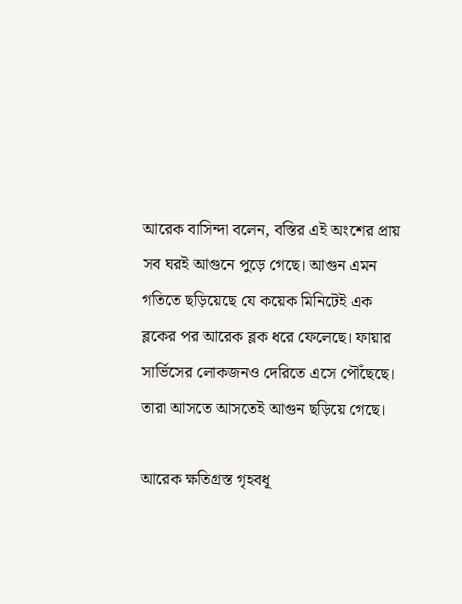আরেক বাসিন্দা বলেন, বস্তির এই অংশের প্রায় সব ঘরই আগুনে পুড়ে গেছে। আগুন এমন গতিতে ছড়িয়েছে যে কয়েক মিনিটেই এক ব্লকের পর আরেক ব্লক ধরে ফেলেছে। ফায়ার সার্ভিসের লোকজনও দেরিতে এসে পৌঁছেছে। তারা আসতে আসতেই আগুন ছড়িয়ে গেছে।

আরেক ক্ষতিগ্রস্ত গৃহবধূ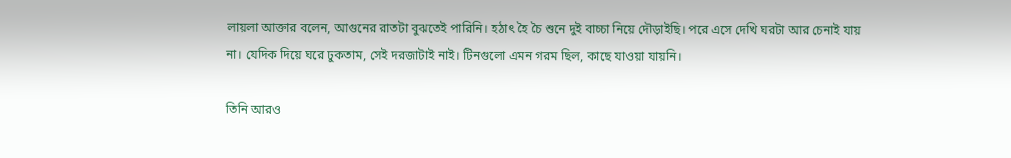লায়লা আক্তার বলেন, আগুনের রাতটা বুঝতেই পারিনি। হঠাৎ হৈ চৈ শুনে দুই বাচ্চা নিয়ে দৌড়াইছি। পরে এসে দেখি ঘরটা আর চেনাই যায় না। যেদিক দিয়ে ঘরে ঢুকতাম, সেই দরজাটাই নাই। টিনগুলো এমন গরম ছিল, কাছে যাওয়া যায়নি।

তিনি আরও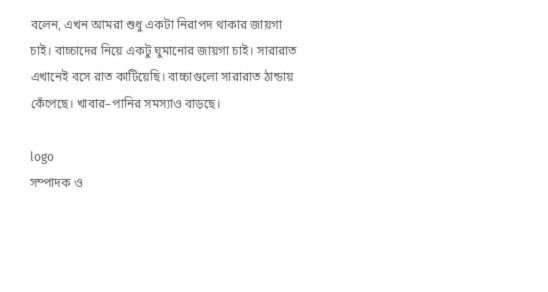বলেন, এখন আমরা শুধু একটা নিরাপদ থাকার জায়গা চাই। বাচ্চাদের নিয়ে একটু ঘুমানোর জায়গা চাই। সারারাত এখানেই বসে রাত কাটিয়েছি। বাচ্চাগুলো সারারাত ঠান্ডায় কেঁপেছে। খাবার–পানির সমস্যাও বাড়ছে।

logo
সম্পাদক ও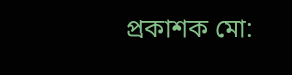প্রকাশক মো: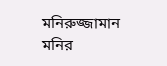মনিরুজ্জামান মনির